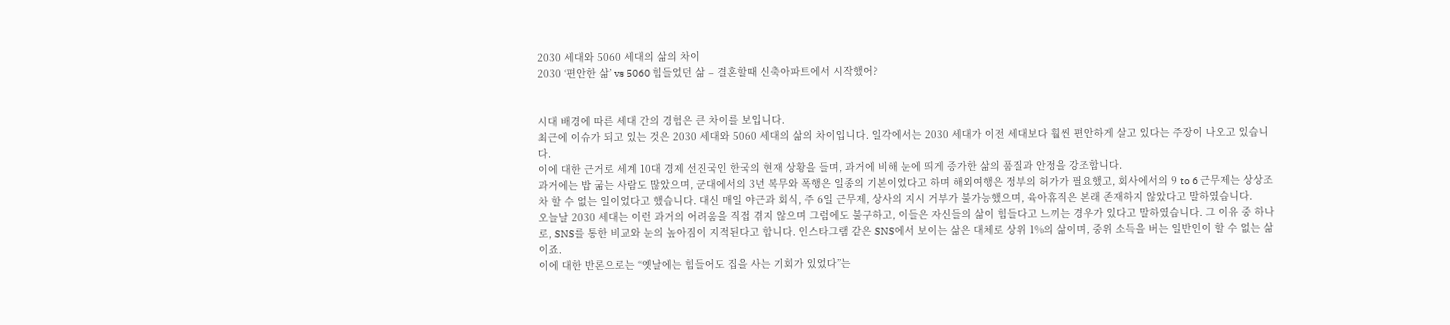2030 세대와 5060 세대의 삶의 차이
2030 ‘편안한 삶’ vs 5060 힘들었던 삶 – 결혼할때 신축아파트에서 시작했어?


시대 배경에 따른 세대 간의 경험은 큰 차이를 보입니다.
최근에 이슈가 되고 있는 것은 2030 세대와 5060 세대의 삶의 차이입니다. 일각에서는 2030 세대가 이전 세대보다 훨씬 편안하게 살고 있다는 주장이 나오고 있습니다.
이에 대한 근거로 세계 10대 경제 선진국인 한국의 현재 상황을 들며, 과거에 비해 눈에 띄게 증가한 삶의 품질과 안정을 강조합니다.
과거에는 밥 굶는 사람도 많았으며, 군대에서의 3년 복무와 폭행은 일종의 기본이었다고 하며 해외여행은 정부의 허가가 필요했고, 회사에서의 9 to 6 근무제는 상상조차 할 수 없는 일이었다고 했습니다. 대신 매일 야근과 회식, 주 6일 근무제, 상사의 지시 거부가 불가능했으며, 육아휴직은 본래 존재하지 않았다고 말하였습니다.
오늘날 2030 세대는 이런 과거의 어려움을 직접 겪지 않으며 그럼에도 불구하고, 이들은 자신들의 삶이 힘들다고 느끼는 경우가 있다고 말하였습니다. 그 이유 중 하나로, SNS를 통한 비교와 눈의 높아짐이 지적된다고 합니다. 인스타그램 같은 SNS에서 보이는 삶은 대체로 상위 1%의 삶이며, 중위 소득을 버는 일반인이 할 수 없는 삶이죠.
이에 대한 반론으로는 “옛날에는 힘들어도 집을 사는 기회가 있었다”는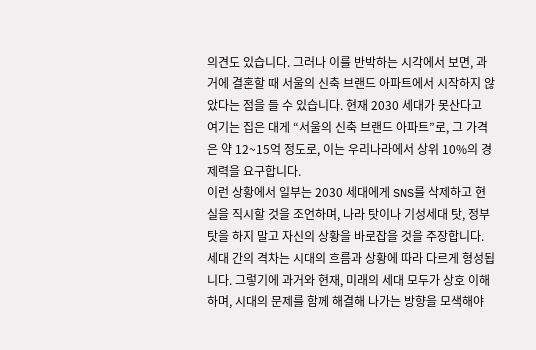의견도 있습니다. 그러나 이를 반박하는 시각에서 보면, 과거에 결혼할 때 서울의 신축 브랜드 아파트에서 시작하지 않았다는 점을 들 수 있습니다. 현재 2030 세대가 못산다고 여기는 집은 대게 “서울의 신축 브랜드 아파트”로, 그 가격은 약 12~15억 정도로, 이는 우리나라에서 상위 10%의 경제력을 요구합니다.
이런 상황에서 일부는 2030 세대에게 SNS를 삭제하고 현실을 직시할 것을 조언하며, 나라 탓이나 기성세대 탓, 정부 탓을 하지 말고 자신의 상황을 바로잡을 것을 주장합니다.
세대 간의 격차는 시대의 흐름과 상황에 따라 다르게 형성됩니다. 그렇기에 과거와 현재, 미래의 세대 모두가 상호 이해하며, 시대의 문제를 함께 해결해 나가는 방향을 모색해야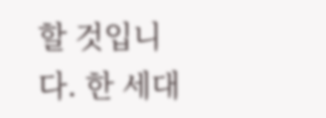할 것입니다. 한 세대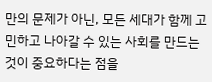만의 문제가 아닌, 모든 세대가 함께 고민하고 나아갈 수 있는 사회를 만드는 것이 중요하다는 점을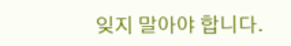잊지 말아야 합니다.